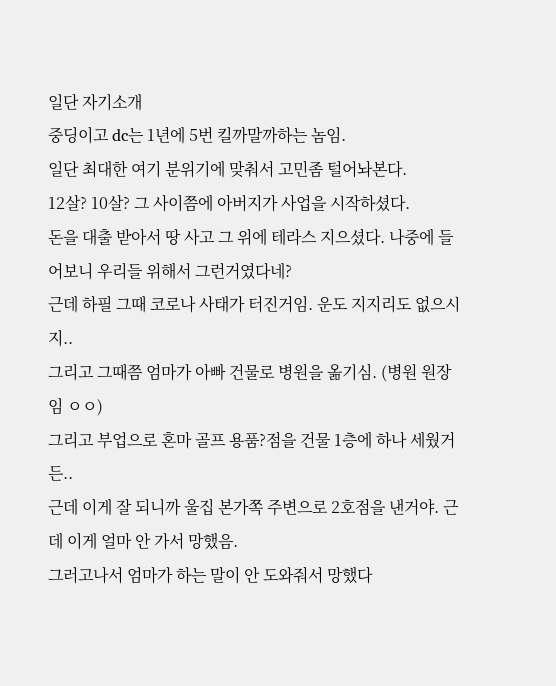일단 자기소개
중딩이고 dc는 1년에 5번 킬까말까하는 놈임.
일단 최대한 여기 분위기에 맞춰서 고민좀 털어놔본다.
12살? 10살? 그 사이쯤에 아버지가 사업을 시작하셨다.
돈을 대출 받아서 땅 사고 그 위에 테라스 지으셨다. 나중에 들어보니 우리들 위해서 그런거였다네?
근데 하필 그때 코로나 사태가 터진거임. 운도 지지리도 없으시지..
그리고 그때쯤 엄마가 아빠 건물로 병원을 옮기심. (병원 원장임 ㅇㅇ)
그리고 부업으로 혼마 골프 용품?점을 건물 1층에 하나 세웠거든..
근데 이게 잘 되니까 울집 본가쪽 주변으로 2호점을 낸거야. 근데 이게 얼마 안 가서 망했음.
그러고나서 엄마가 하는 말이 안 도와줘서 망했다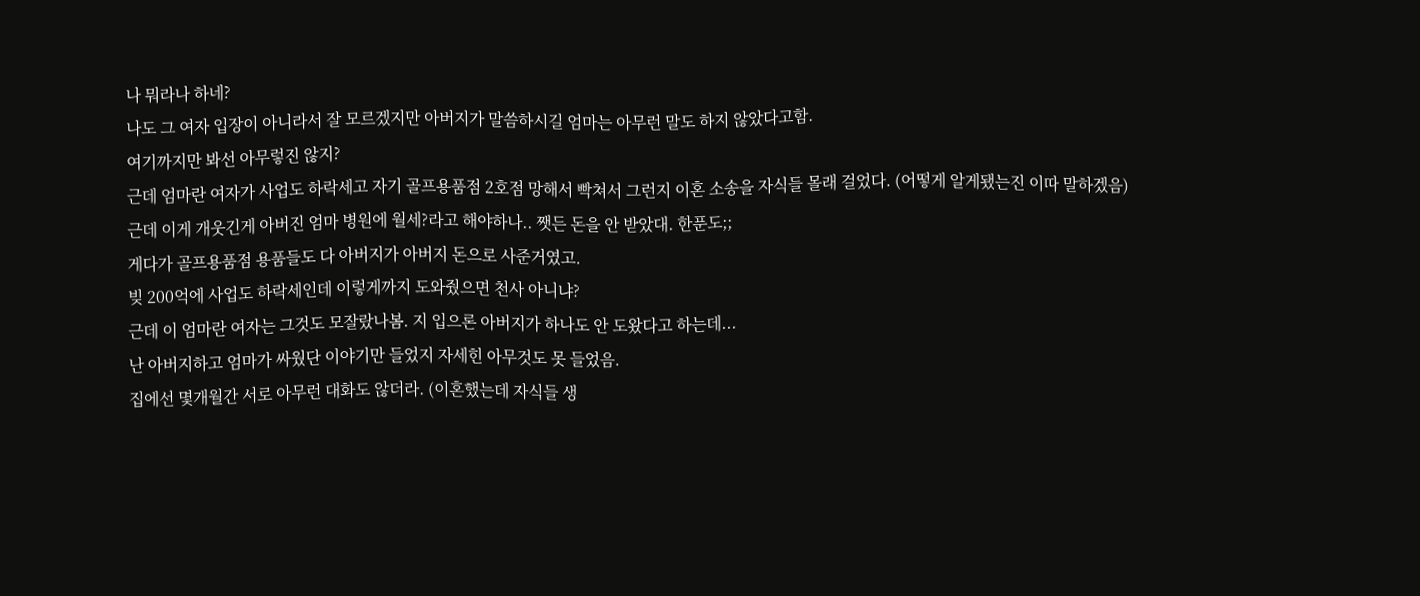나 뭐라나 하네?
나도 그 여자 입장이 아니라서 잘 모르겠지만 아버지가 말씀하시길 엄마는 아무런 말도 하지 않았다고함.
여기까지만 봐선 아무렇진 않지?
근데 엄마란 여자가 사업도 하락세고 자기 골프용품점 2호점 망해서 빡쳐서 그런지 이혼 소송을 자식들 몰래 걸었다. (어떻게 알게됐는진 이따 말하겠음)
근데 이게 개웃긴게 아버진 엄마 병원에 월세?라고 해야하나.. 쨋든 돈을 안 받았대. 한푼도;;
게다가 골프용품점 용품들도 다 아버지가 아버지 돈으로 사준거였고.
빚 200억에 사업도 하락세인데 이렇게까지 도와줬으면 천사 아니냐?
근데 이 엄마란 여자는 그것도 모잘랐나봄. 지 입으론 아버지가 하나도 안 도왔다고 하는데...
난 아버지하고 엄마가 싸웠단 이야기만 들었지 자세힌 아무것도 못 들었음.
집에선 몇개월간 서로 아무런 대화도 않더라. (이혼했는데 자식들 생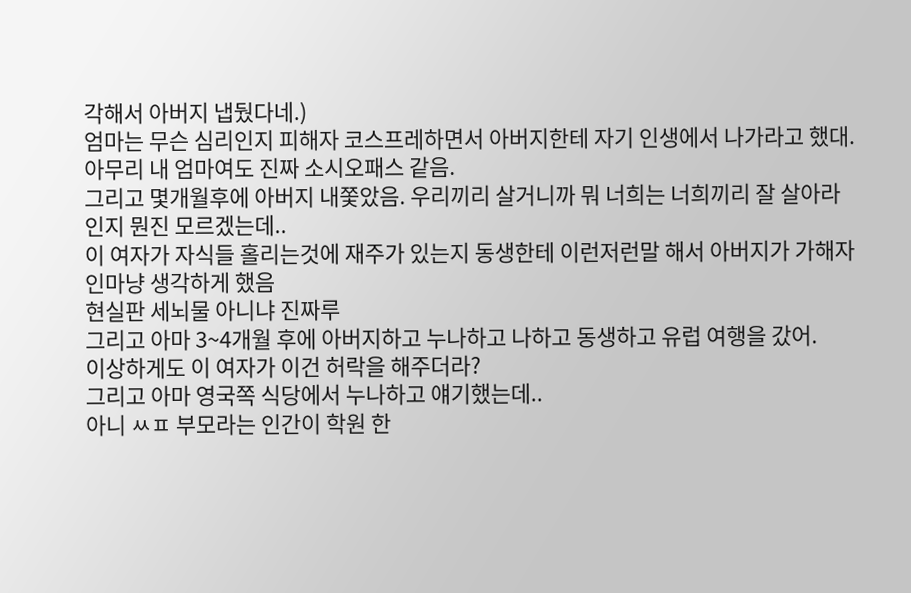각해서 아버지 냅뒀다네.)
엄마는 무슨 심리인지 피해자 코스프레하면서 아버지한테 자기 인생에서 나가라고 했대.
아무리 내 엄마여도 진짜 소시오패스 같음.
그리고 몇개월후에 아버지 내쫓았음. 우리끼리 살거니까 뭐 너희는 너희끼리 잘 살아라인지 뭔진 모르겠는데..
이 여자가 자식들 홀리는것에 재주가 있는지 동생한테 이런저런말 해서 아버지가 가해자인마냥 생각하게 했음
현실판 세뇌물 아니냐 진짜루
그리고 아마 3~4개월 후에 아버지하고 누나하고 나하고 동생하고 유럽 여행을 갔어.
이상하게도 이 여자가 이건 허락을 해주더라?
그리고 아마 영국쪽 식당에서 누나하고 얘기했는데..
아니 ㅆㅍ 부모라는 인간이 학원 한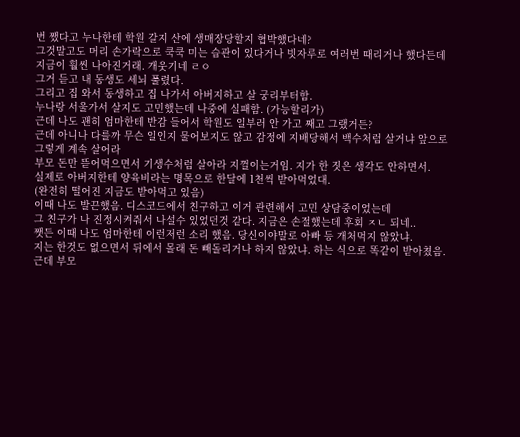번 쨌다고 누나한테 학원 갈지 산에 생매장당할지 협박했다네?
그것말고도 머리 손가락으로 쿡쿡 미는 습관이 있다거나 빗자루로 여러번 때리거나 했다든데 지금이 훨씬 나아진거래. 개웃기네 ㄹㅇ
그거 듣고 내 동생도 세뇌 풀렸다.
그리고 집 와서 동생하고 집 나가서 아버지하고 살 궁리부터함.
누나랑 서울가서 살지도 고민했는데 나중에 실패함. (가능할리가)
근데 나도 괜히 엄마한테 반감 들어서 학원도 일부러 안 가고 째고 그랬거든?
근데 아니나 다를까 무슨 일인지 물어보지도 않고 감정에 지배당해서 백수처럼 살거냐 앞으로 그렇게 계속 살어라
부모 돈만 뜯어먹으면서 기생수처럼 살아라 지껄이는거임. 지가 한 짓은 생각도 안하면서.
실제로 아버지한테 양육비라는 명목으로 한달에 1천씩 받아먹었대.
(완전히 떨어진 지금도 받아먹고 있음)
이때 나도 발끈했음. 디스코드에서 친구하고 이거 관련해서 고민 상담중이었는데
그 친구가 나 진정시켜줘서 나설수 있었던것 같다. 지금은 손절했는데 후회 ㅈㄴ 되네..
쨋든 이때 나도 엄마한테 이런저런 소리 했음. 당신이야말로 아빠 등 개처먹지 않았냐.
지는 한것도 없으면서 뒤에서 몰래 돈 빼돌리거나 하지 않았냐. 하는 식으로 똑같이 받아쳤음.
근데 부모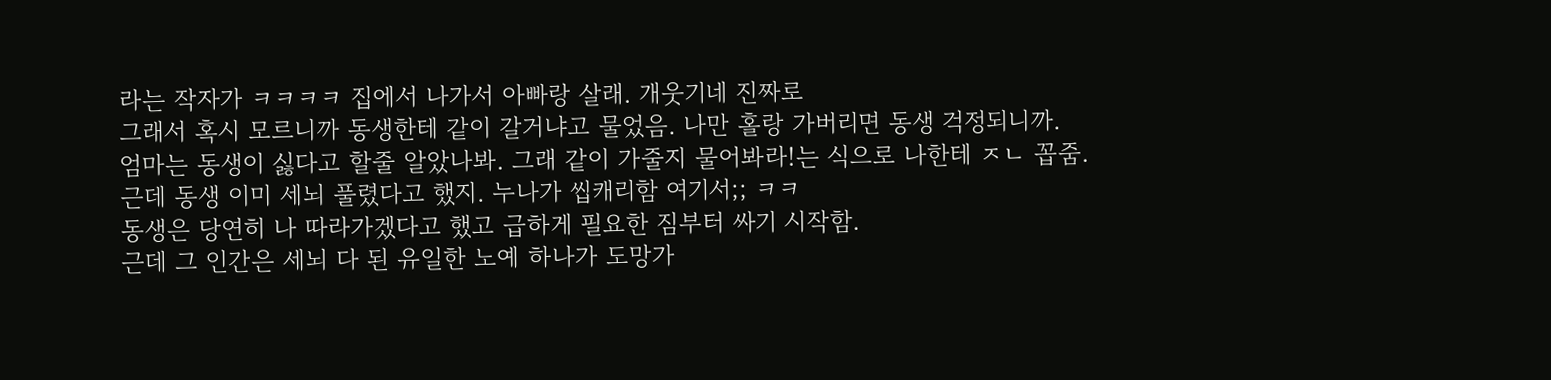라는 작자가 ㅋㅋㅋㅋ 집에서 나가서 아빠랑 살래. 개웃기네 진짜로
그래서 혹시 모르니까 동생한테 같이 갈거냐고 물었음. 나만 홀랑 가버리면 동생 걱정되니까.
엄마는 동생이 싫다고 할줄 알았나봐. 그래 같이 가줄지 물어봐라!는 식으로 나한테 ㅈㄴ 꼽줌.
근데 동생 이미 세뇌 풀렸다고 했지. 누나가 씹캐리함 여기서;; ㅋㅋ
동생은 당연히 나 따라가겠다고 했고 급하게 필요한 짐부터 싸기 시작함.
근데 그 인간은 세뇌 다 된 유일한 노예 하나가 도망가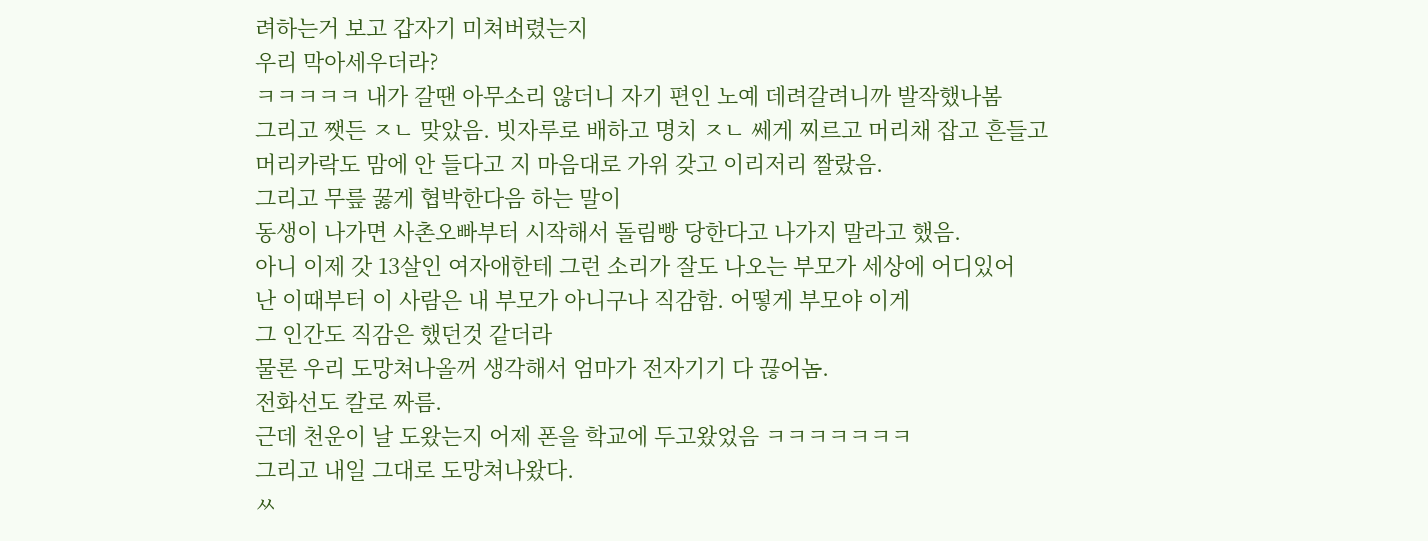려하는거 보고 갑자기 미쳐버렸는지
우리 막아세우더라?
ㅋㅋㅋㅋㅋ 내가 갈땐 아무소리 않더니 자기 편인 노예 데려갈려니까 발작했나봄
그리고 쨋든 ㅈㄴ 맞았음. 빗자루로 배하고 명치 ㅈㄴ 쎄게 찌르고 머리채 잡고 흔들고
머리카락도 맘에 안 들다고 지 마음대로 가위 갖고 이리저리 짤랐음.
그리고 무릎 꿇게 협박한다음 하는 말이
동생이 나가면 사촌오빠부터 시작해서 돌림빵 당한다고 나가지 말라고 했음.
아니 이제 갓 13살인 여자애한테 그런 소리가 잘도 나오는 부모가 세상에 어디있어
난 이때부터 이 사람은 내 부모가 아니구나 직감함. 어떻게 부모야 이게
그 인간도 직감은 했던것 같더라
물론 우리 도망쳐나올꺼 생각해서 엄마가 전자기기 다 끊어놈.
전화선도 칼로 짜름.
근데 천운이 날 도왔는지 어제 폰을 학교에 두고왔었음 ㅋㅋㅋㅋㅋㅋㅋ
그리고 내일 그대로 도망쳐나왔다.
ㅆ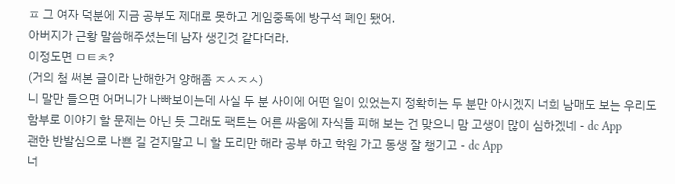ㅍ 그 여자 덕분에 지금 공부도 제대로 못하고 게임중독에 방구석 폐인 됐어.
아버지가 근황 말씀해주셨는데 남자 생긴것 같다더라.
이정도면 ㅁㅌㅊ?
(거의 첨 써본 글이라 난해한거 양해좀 ㅈㅅㅈㅅ)
니 말만 들으면 어머니가 나빠보이는데 사실 두 분 사이에 어떤 일이 있었는지 정확히는 두 분만 아시겠지 너희 남매도 보는 우리도 함부로 이야기 할 문제는 아닌 듯 그래도 팩트는 어른 싸움에 자식들 피해 보는 건 맞으니 맘 고생이 많이 심하겠네 - dc App
괜한 반발심으로 나쁜 길 걷지말고 니 할 도리만 해라 공부 하고 학원 가고 동생 잘 챙기고 - dc App
너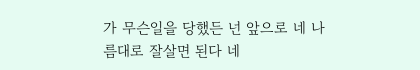가 무슨일을 당했든 넌 앞으로 네 나름대로 잘살면 된다 네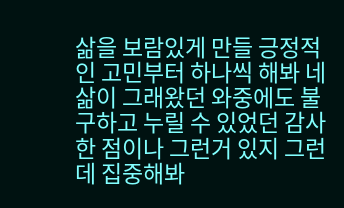삶을 보람있게 만들 긍정적인 고민부터 하나씩 해봐 네 삶이 그래왔던 와중에도 불구하고 누릴 수 있었던 감사한 점이나 그런거 있지 그런데 집중해봐